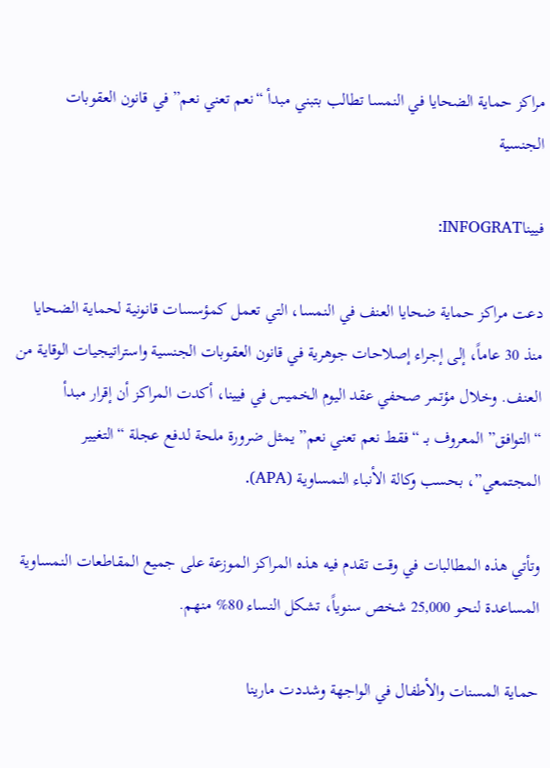مراكز حماية الضحايا في النمسا تطالب بتبني مبدأ “نعم تعني نعم” في قانون العقوبات الجنسية

فييناINFOGRAT:

دعت مراكز حماية ضحايا العنف في النمسا، التي تعمل كمؤسسات قانونية لحماية الضحايا منذ 30 عاماً، إلى إجراء إصلاحات جوهرية في قانون العقوبات الجنسية واستراتيجيات الوقاية من العنف. وخلال مؤتمر صحفي عقد اليوم الخميس في فيينا، أكدت المراكز أن إقرار مبدأ “التوافق” المعروف بـ “فقط نعم تعني نعم” يمثل ضرورة ملحة لدفع عجلة “التغيير المجتمعي”، بحسب وكالة الأنباء النمساوية (APA).

وتأتي هذه المطالبات في وقت تقدم فيه هذه المراكز الموزعة على جميع المقاطعات النمساوية المساعدة لنحو 25,000 شخص سنوياً، تشكل النساء 80% منهم.

حماية المسنات والأطفال في الواجهة وشددت مارينا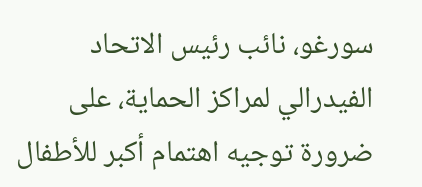سورغو، نائب رئيس الاتحاد الفيدرالي لمراكز الحماية، على ضرورة توجيه اهتمام أكبر للأطفال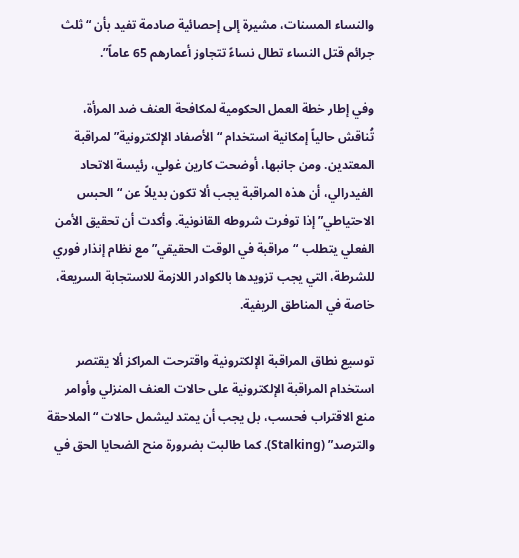والنساء المسنات، مشيرة إلى إحصائية صادمة تفيد بأن “ثلث جرائم قتل النساء تطال نساءً تتجاوز أعمارهم 65 عاماً”.

وفي إطار خطة العمل الحكومية لمكافحة العنف ضد المرأة، تُناقش حالياً إمكانية استخدام “الأصفاد الإلكترونية” لمراقبة المعتدين. ومن جانبها، أوضحت كارين غولي، رئيسة الاتحاد الفيدرالي، أن هذه المراقبة يجب ألا تكون بديلاً عن “الحبس الاحتياطي” إذا توفرت شروطه القانونية. وأكدت أن تحقيق الأمن الفعلي يتطلب “مراقبة في الوقت الحقيقي” مع نظام إنذار فوري للشرطة، التي يجب تزويدها بالكوادر اللازمة للاستجابة السريعة، خاصة في المناطق الريفية.

توسيع نطاق المراقبة الإلكترونية واقترحت المراكز ألا يقتصر استخدام المراقبة الإلكترونية على حالات العنف المنزلي وأوامر منع الاقتراب فحسب، بل يجب أن يمتد ليشمل حالات “الملاحقة والترصد” (Stalking). كما طالبت بضرورة منح الضحايا الحق في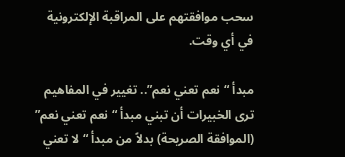سحب موافقتهم على المراقبة الإلكترونية في أي وقت.

مبدأ “نعم تعني نعم”.. تغيير في المفاهيم ترى الخبيرات أن تبني مبدأ “نعم تعني نعم” (الموافقة الصريحة) بدلاً من مبدأ “لا تعني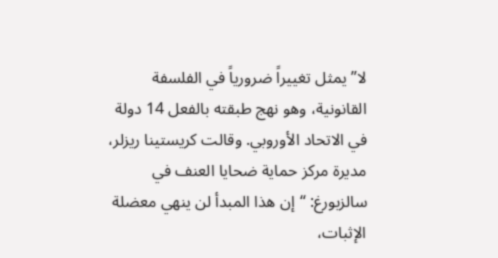لا” يمثل تغييراً ضرورياً في الفلسفة القانونية، وهو نهج طبقته بالفعل 14 دولة في الاتحاد الأوروبي. وقالت كريستينا ريزلر، مديرة مركز حماية ضحايا العنف في سالزبورغ: “إن هذا المبدأ لن ينهي معضلة الإثبات،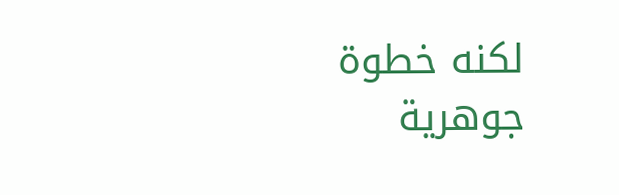لكنه خطوة جوهرية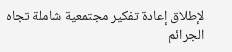لإطلاق إعادة تفكير مجتمعية شاملة تجاه الجرائم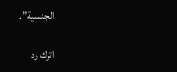الجنسية”.

اترك رد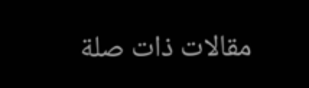مقالات ذات صلة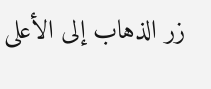زر الذهاب إلى الأعلى